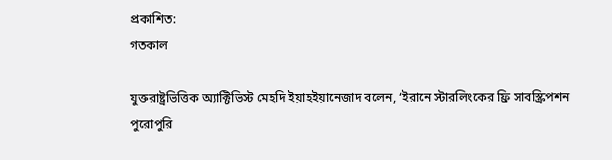প্রকাশিত:
গতকাল

যুক্তরাষ্ট্রভিত্তিক অ্যাক্টিভিস্ট মেহদি ইয়াহইয়ানেজাদ বলেন, ‘ইরানে স্টারলিংকের ফ্রি সাবস্ক্রিপশন পুরোপুরি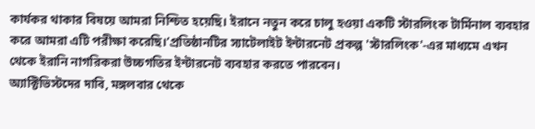কার্যকর থাকার বিষয়ে আমরা নিশ্চিত হয়েছি। ইরানে নতুন করে চালু হওয়া একটি স্টারলিংক টার্মিনাল ব্যবহার করে আমরা এটি পরীক্ষা করেছি।’প্রতিষ্ঠানটির স্যাটেলাইট ইন্টারনেট প্রকল্প 'স্টারলিংক'-এর মাধ্যমে এখন থেকে ইরানি নাগরিকরা উচ্চগতির ইন্টারনেট ব্যবহার করতে পারবেন।
অ্যাক্টিভিস্টদের দাবি, মঙ্গলবার থেকে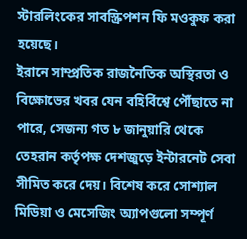স্টারলিংকের সাবস্ক্রিপশন ফি মওকুফ করা হয়েছে।
ইরানে সাম্প্রতিক রাজনৈতিক অস্থিরতা ও বিক্ষোভের খবর যেন বহির্বিশ্বে পৌঁছাতে না পারে, সেজন্য গত ৮ জানুয়ারি থেকে তেহরান কর্তৃপক্ষ দেশজুড়ে ইন্টারনেট সেবা সীমিত করে দেয়। বিশেষ করে সোশ্যাল মিডিয়া ও মেসেজিং অ্যাপগুলো সম্পূর্ণ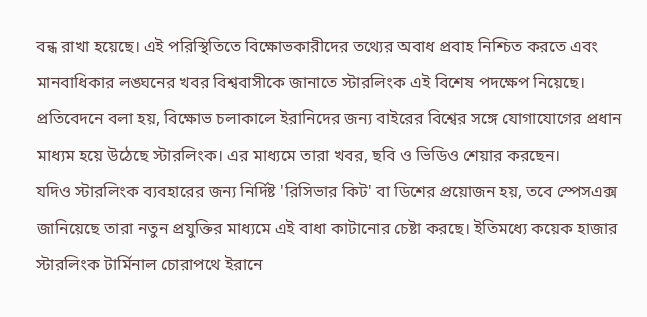বন্ধ রাখা হয়েছে। এই পরিস্থিতিতে বিক্ষোভকারীদের তথ্যের অবাধ প্রবাহ নিশ্চিত করতে এবং মানবাধিকার লঙ্ঘনের খবর বিশ্ববাসীকে জানাতে স্টারলিংক এই বিশেষ পদক্ষেপ নিয়েছে।
প্রতিবেদনে বলা হয়, বিক্ষোভ চলাকালে ইরানিদের জন্য বাইরের বিশ্বের সঙ্গে যোগাযোগের প্রধান মাধ্যম হয়ে উঠেছে স্টারলিংক। এর মাধ্যমে তারা খবর, ছবি ও ভিডিও শেয়ার করছেন।
যদিও স্টারলিংক ব্যবহারের জন্য নির্দিষ্ট 'রিসিভার কিট' বা ডিশের প্রয়োজন হয়, তবে স্পেসএক্স জানিয়েছে তারা নতুন প্রযুক্তির মাধ্যমে এই বাধা কাটানোর চেষ্টা করছে। ইতিমধ্যে কয়েক হাজার স্টারলিংক টার্মিনাল চোরাপথে ইরানে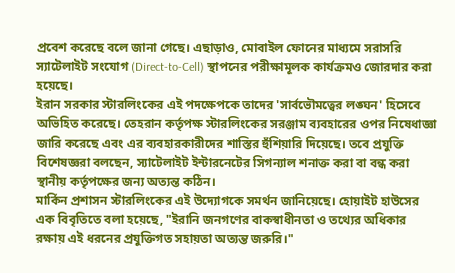প্রবেশ করেছে বলে জানা গেছে। এছাড়াও, মোবাইল ফোনের মাধ্যমে সরাসরি স্যাটেলাইট সংযোগ (Direct-to-Cell) স্থাপনের পরীক্ষামূলক কার্যক্রমও জোরদার করা হয়েছে।
ইরান সরকার স্টারলিংকের এই পদক্ষেপকে তাদের 'সার্বভৌমত্বের লঙ্ঘন' হিসেবে অভিহিত করেছে। তেহরান কর্তৃপক্ষ স্টারলিংকের সরঞ্জাম ব্যবহারের ওপর নিষেধাজ্ঞা জারি করেছে এবং এর ব্যবহারকারীদের শাস্তির হুঁশিয়ারি দিয়েছে। তবে প্রযুক্তি বিশেষজ্ঞরা বলছেন, স্যাটেলাইট ইন্টারনেটের সিগন্যাল শনাক্ত করা বা বন্ধ করা স্থানীয় কর্তৃপক্ষের জন্য অত্যন্ত কঠিন।
মার্কিন প্রশাসন স্টারলিংকের এই উদ্যোগকে সমর্থন জানিয়েছে। হোয়াইট হাউসের এক বিবৃতিতে বলা হয়েছে, "ইরানি জনগণের বাকস্বাধীনতা ও তথ্যের অধিকার রক্ষায় এই ধরনের প্রযুক্তিগত সহায়তা অত্যন্ত জরুরি।"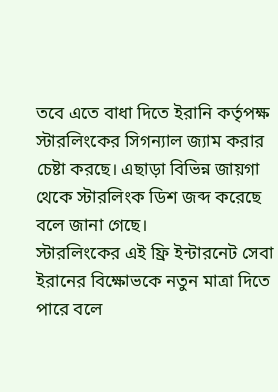তবে এতে বাধা দিতে ইরানি কর্তৃপক্ষ স্টারলিংকের সিগন্যাল জ্যাম করার চেষ্টা করছে। এছাড়া বিভিন্ন জায়গা থেকে স্টারলিংক ডিশ জব্দ করেছে বলে জানা গেছে।
স্টারলিংকের এই ফ্রি ইন্টারনেট সেবা ইরানের বিক্ষোভকে নতুন মাত্রা দিতে পারে বলে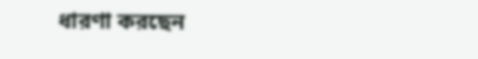ধারণা করছেন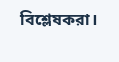বিশ্লেষকরা।